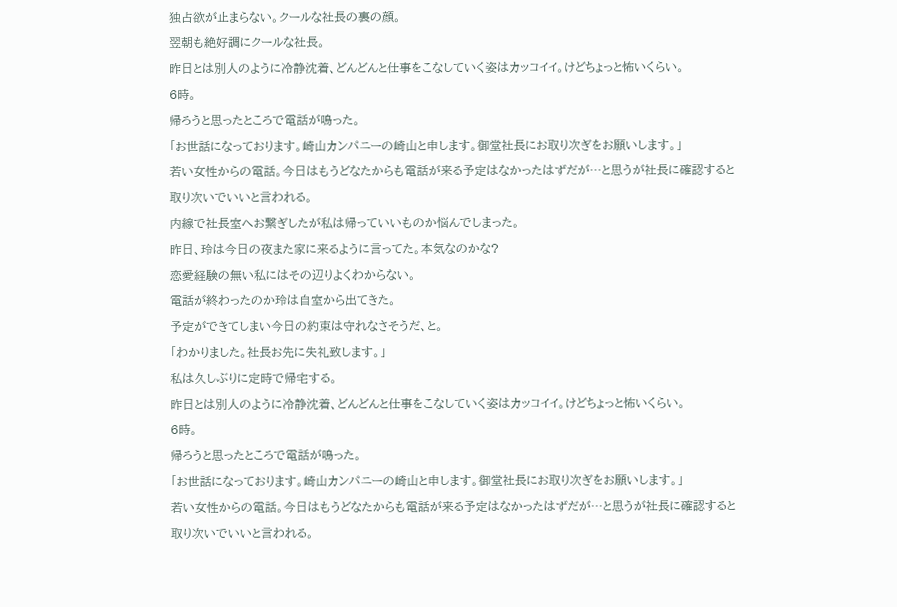独占欲が止まらない。クールな社長の裏の顔。
翌朝も絶好調にクールな社長。
昨日とは別人のように冷静沈着、どんどんと仕事をこなしていく姿はカッコイイ。けどちょっと怖いくらい。
6時。
帰ろうと思ったところで電話が鳴った。
「お世話になっております。崎山カンパニーの崎山と申します。御堂社長にお取り次ぎをお願いします。」
若い女性からの電話。今日はもうどなたからも電話が来る予定はなかったはずだが…と思うが社長に確認すると取り次いでいいと言われる。
内線で社長室へお繋ぎしたが私は帰っていいものか悩んでしまった。
昨日、玲は今日の夜また家に来るように言ってた。本気なのかな?
恋愛経験の無い私にはその辺りよくわからない。
電話が終わったのか玲は自室から出てきた。
予定ができてしまい今日の約束は守れなさそうだ、と。
「わかりました。社長お先に失礼致します。」
私は久しぶりに定時で帰宅する。
昨日とは別人のように冷静沈着、どんどんと仕事をこなしていく姿はカッコイイ。けどちょっと怖いくらい。
6時。
帰ろうと思ったところで電話が鳴った。
「お世話になっております。崎山カンパニーの崎山と申します。御堂社長にお取り次ぎをお願いします。」
若い女性からの電話。今日はもうどなたからも電話が来る予定はなかったはずだが…と思うが社長に確認すると取り次いでいいと言われる。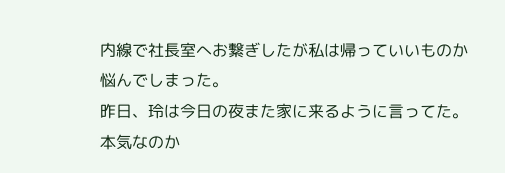内線で社長室へお繋ぎしたが私は帰っていいものか悩んでしまった。
昨日、玲は今日の夜また家に来るように言ってた。本気なのか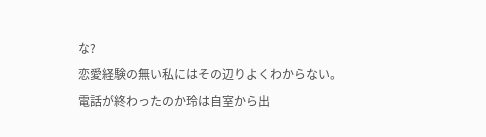な?
恋愛経験の無い私にはその辺りよくわからない。
電話が終わったのか玲は自室から出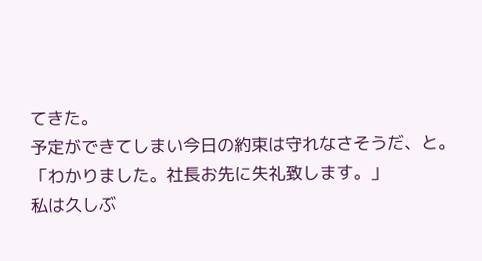てきた。
予定ができてしまい今日の約束は守れなさそうだ、と。
「わかりました。社長お先に失礼致します。」
私は久しぶ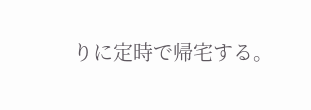りに定時で帰宅する。